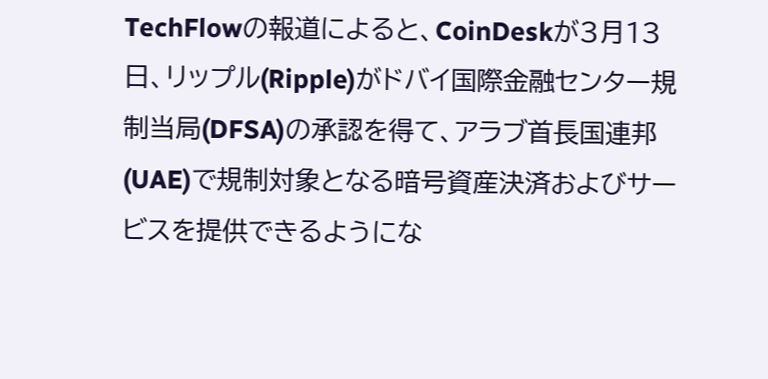TechFlowの報道によると、CoinDeskが3月13日、リップル(Ripple)がドバイ国際金融センター規制当局(DFSA)の承認を得て、アラブ首長国連邦(UAE)で規制対象となる暗号資産決済およびサービスを提供できるようにな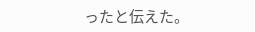ったと伝えた。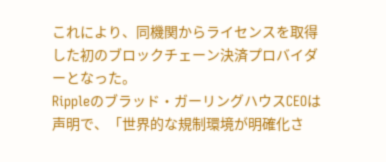これにより、同機関からライセンスを取得した初のブロックチェーン決済プロバイダーとなった。
Rippleのブラッド・ガーリングハウスCEOは声明で、「世界的な規制環境が明確化さ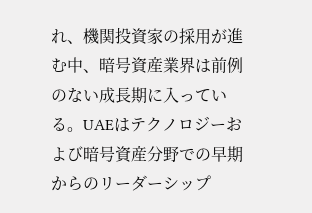れ、機関投資家の採用が進む中、暗号資産業界は前例のない成長期に入っている。UAEはテクノロジーおよび暗号資産分野での早期からのリーダーシップ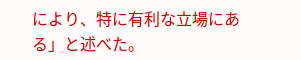により、特に有利な立場にある」と述べた。